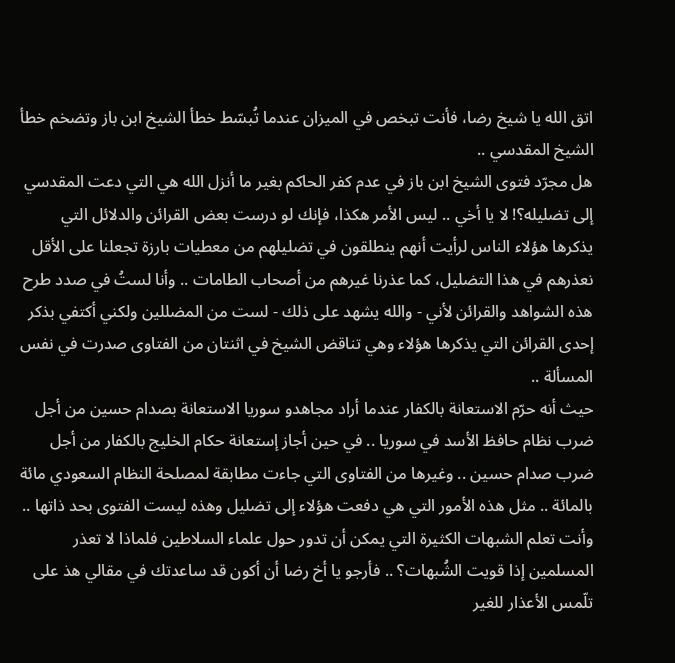اتق الله يا شيخ رضا، فأنت تبخص في الميزان عندما تُبسّط خطأ الشيخ ابن باز وتضخم خطأ الشيخ المقدسي ..
هل مجرّد فتوى الشيخ ابن باز في عدم كفر الحاكم بغير ما أنزل الله هي التي دعت المقدسي إلى تضليله؟! لا يا أخي .. ليس الأمر هكذا، فإنك لو درست بعض القرائن والدلائل التي يذكرها هؤلاء الناس لرأيت أنهم ينطلقون في تضليلهم من معطيات بارزة تجعلنا على الأقل نعذرهم في هذا التضليل، كما عذرنا غيرهم من أصحاب الطامات .. وأنا لستُ في صدد طرح هذه الشواهد والقرائن لأني - والله يشهد على ذلك - لست من المضللين ولكني أكتفي بذكر إحدى القرائن التي يذكرها هؤلاء وهي تناقض الشيخ في اثنتان من الفتاوى صدرت في نفس المسألة ..
حيث أنه حرّم الاستعانة بالكفار عندما أراد مجاهدو سوريا الاستعانة بصدام حسين من أجل ضرب نظام حافظ الأسد في سوريا .. في حين أجاز إستعانة حكام الخليج بالكفار من أجل ضرب صدام حسين .. وغيرها من الفتاوى التي جاءت مطابقة لمصلحة النظام السعودي مائة بالمائة .. مثل هذه الأمور التي هي دفعت هؤلاء إلى تضليل وهذه ليست الفتوى بحد ذاتها .. وأنت تعلم الشبهات الكثيرة التي يمكن أن تدور حول علماء السلاطين فلماذا لا تعذر المسلمين إذا قويت الشُبهات؟ .. فأرجو يا أخ رضا أن أكون قد ساعدتك في مقالي هذ على تلّمس الأعذار للغير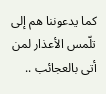كما يدعوننا هم إلى تلّمس الأعذار لمن أتى بالعجائب ..